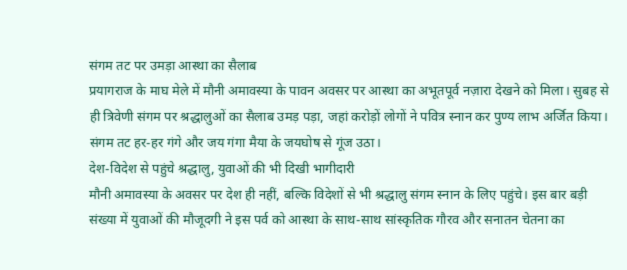संगम तट पर उमड़ा आस्था का सैलाब
प्रयागराज के माघ मेले में मौनी अमावस्या के पावन अवसर पर आस्था का अभूतपूर्व नज़ारा देखने को मिला। सुबह से ही त्रिवेणी संगम पर श्रद्धालुओं का सैलाब उमड़ पड़ा, जहां करोड़ों लोगों ने पवित्र स्नान कर पुण्य लाभ अर्जित किया। संगम तट हर-हर गंगे और जय गंगा मैया के जयघोष से गूंज उठा।
देश-विदेश से पहुंचे श्रद्धालु, युवाओं की भी दिखी भागीदारी
मौनी अमावस्या के अवसर पर देश ही नहीं, बल्कि विदेशों से भी श्रद्धालु संगम स्नान के लिए पहुंचे। इस बार बड़ी संख्या में युवाओं की मौजूदगी ने इस पर्व को आस्था के साथ-साथ सांस्कृतिक गौरव और सनातन चेतना का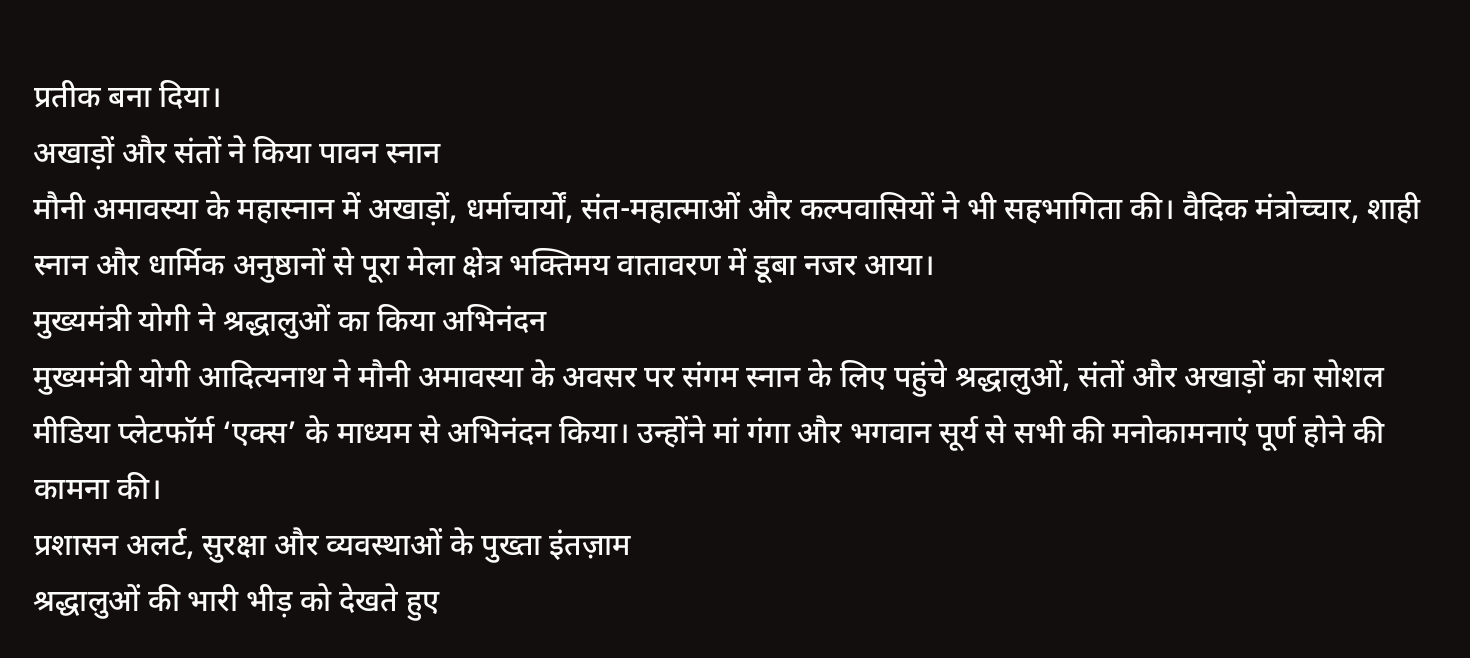प्रतीक बना दिया।
अखाड़ों और संतों ने किया पावन स्नान
मौनी अमावस्या के महास्नान में अखाड़ों, धर्माचार्यों, संत-महात्माओं और कल्पवासियों ने भी सहभागिता की। वैदिक मंत्रोच्चार, शाही स्नान और धार्मिक अनुष्ठानों से पूरा मेला क्षेत्र भक्तिमय वातावरण में डूबा नजर आया।
मुख्यमंत्री योगी ने श्रद्धालुओं का किया अभिनंदन
मुख्यमंत्री योगी आदित्यनाथ ने मौनी अमावस्या के अवसर पर संगम स्नान के लिए पहुंचे श्रद्धालुओं, संतों और अखाड़ों का सोशल मीडिया प्लेटफॉर्म ‘एक्स’ के माध्यम से अभिनंदन किया। उन्होंने मां गंगा और भगवान सूर्य से सभी की मनोकामनाएं पूर्ण होने की कामना की।
प्रशासन अलर्ट, सुरक्षा और व्यवस्थाओं के पुख्ता इंतज़ाम
श्रद्धालुओं की भारी भीड़ को देखते हुए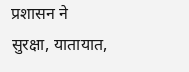प्रशासन ने सुरक्षा, यातायात,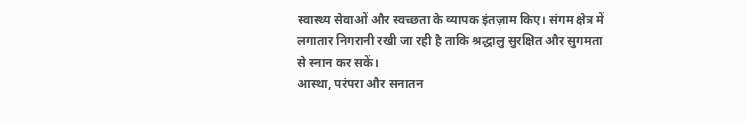स्वास्थ्य सेवाओं और स्वच्छता के व्यापक इंतज़ाम किए। संगम क्षेत्र में लगातार निगरानी रखी जा रही है ताकि श्रद्धालु सुरक्षित और सुगमता से स्नान कर सकें।
आस्था, परंपरा और सनातन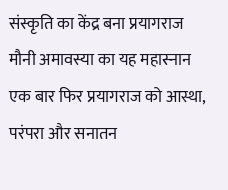संस्कृति का केंद्र बना प्रयागराज
मौनी अमावस्या का यह महास्नान एक बार फिर प्रयागराज को आस्था, परंपरा और सनातन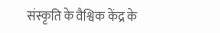संस्कृति के वैश्विक केंद्र के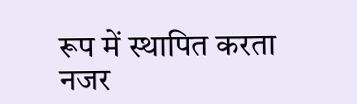रूप में स्थापित करता नजर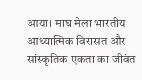आया। माघ मेला भारतीय आध्यात्मिक विरासत और सांस्कृतिक एकता का जीवंत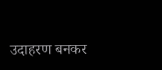उदाहरण बनकर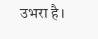उभरा है।